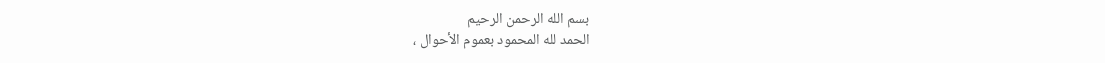بسم الله الرحمن الرحيم
الحمد لله المحمود بعموم الأحوال ،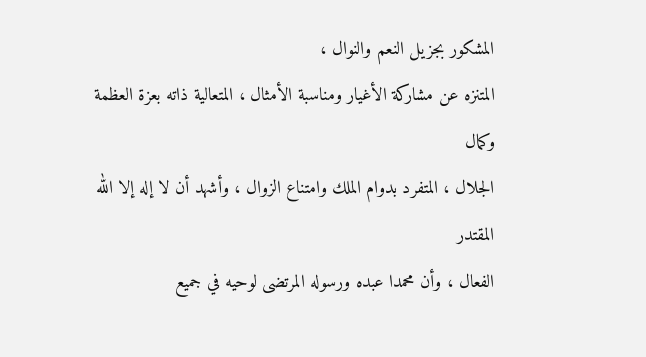المشكور بجزيل النعم والنوال ،
المتنزه عن مشاركة الأغيار ومناسبة الأمثال ، المتعالية ذاته بعزة العظمة وكمال
الجلال ، المتفرد بدوام الملك وامتناع الزوال ، وأشهد أن لا إله إلا الله المقتدر
الفعال ، وأن محمدا عبده ورسوله المرتضى لوحيه في جميع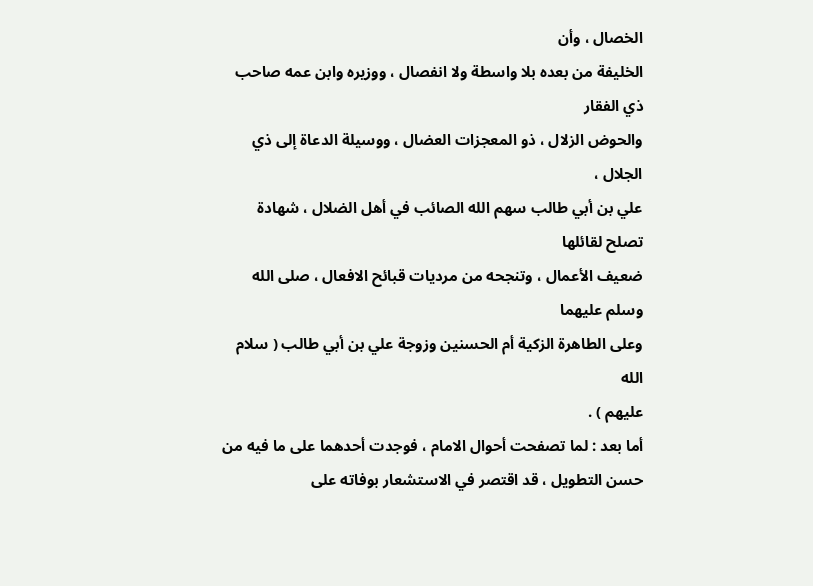الخصال ، وأن
الخليفة من بعده بلا واسطة ولا انفصال ، ووزيره وابن عمه صاحب ذي الفقار
والحوض الزلال ، ذو المعجزات العضال ، ووسيلة الدعاة إلى ذي الجلال ،
علي بن أبي طالب سهم الله الصائب في أهل الضلال ، شهادة تصلح لقائلها
ضعيف الأعمال ، وتنجحه من مرديات قبائح الافعال ، صلى الله وسلم عليهما
وعلى الطاهرة الزكية أم الحسنين وزوجة علي بن أبي طالب ( سلام الله
عليهم ) .
أما بعد : لما تصفحت أحوال الامام ، فوجدت أحدهما على ما فيه من
حسن التطويل ، قد اقتصر في الاستشعار بوفاته على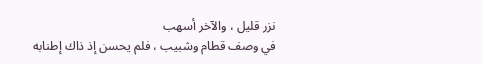نزر قليل ، والآخر أسهب
في وصف قطام وشبيب ، فلم يحسن إذ ذاك إطنابه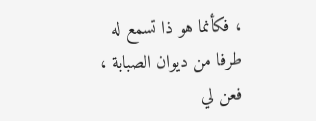، فكأنما هو ذا تسمع له
طرفا من ديوان الصبابة ، فعن لي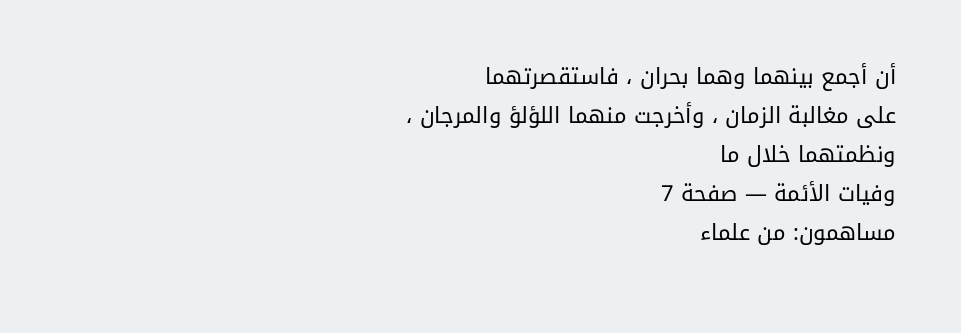أن أجمع بينهما وهما بحران ، فاستقصرتهما
على مغالبة الزمان ، وأخرجت منهما اللؤلؤ والمرجان ، ونظمتهما خلال ما
وفيات الأئمة — صفحة 7
مساهمون: من علماء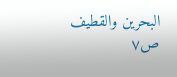البحرين والقطيف
ص٧